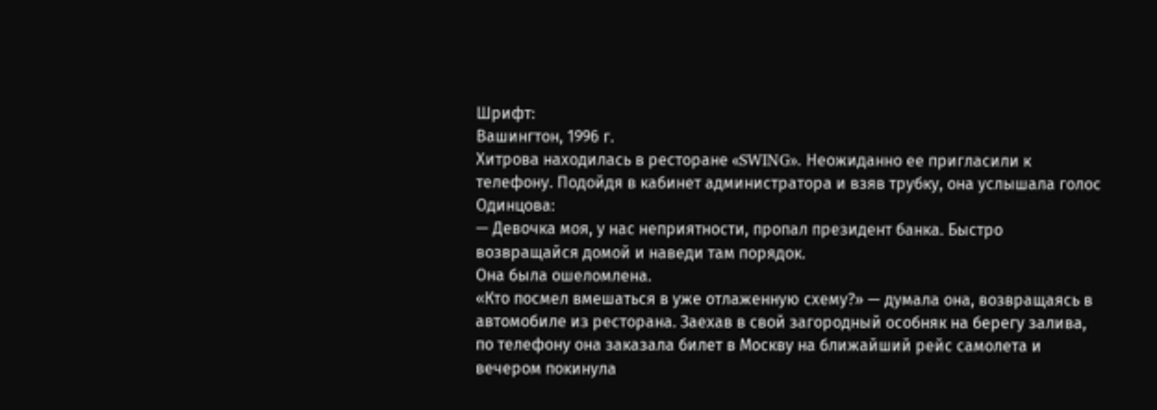Шрифт:
Вашингтон, 1996 г.
Хитрова находилась в ресторане «SWING». Неожиданно ее пригласили к телефону. Подойдя в кабинет администратора и взяв трубку, она услышала голос Одинцова:
— Девочка моя, у нас неприятности, пропал президент банка. Быстро возвращайся домой и наведи там порядок.
Она была ошеломлена.
«Кто посмел вмешаться в уже отлаженную схему?» — думала она, возвращаясь в автомобиле из ресторана. Заехав в свой загородный особняк на берегу залива, по телефону она заказала билет в Москву на ближайший рейс самолета и вечером покинула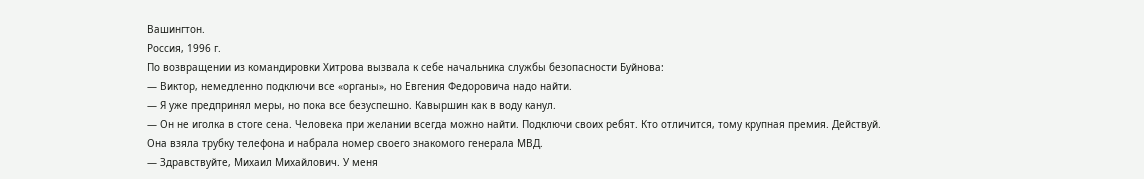Вашингтон.
Россия, 1996 г.
По возвращении из командировки Хитрова вызвала к себе начальника службы безопасности Буйнова:
— Виктор, немедленно подключи все «органы», но Евгения Федоровича надо найти.
— Я уже предпринял меры, но пока все безуспешно. Кавыршин как в воду канул.
— Он не иголка в стоге сена. Человека при желании всегда можно найти. Подключи своих ребят. Кто отличится, тому крупная премия. Действуй.
Она взяла трубку телефона и набрала номер своего знакомого генерала МВД.
— Здравствуйте, Михаил Михайлович. У меня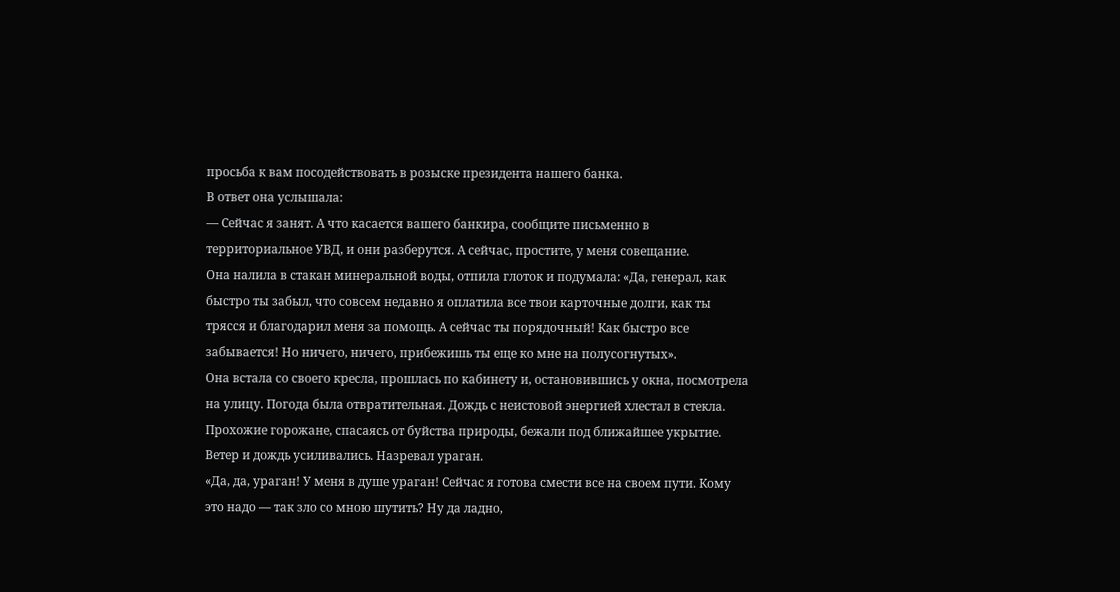просьба к вам посодействовать в розыске президента нашего банка.
В ответ она услышала:
— Сейчас я занят. А что касается вашего банкира, сообщите письменно в территориальное УВД, и они разберутся. А сейчас, простите, у меня совещание.
Она налила в стакан минеральной воды, отпила глоток и подумала: «Да, генерал, как быстро ты забыл, что совсем недавно я оплатила все твои карточные долги, как ты трясся и благодарил меня за помощь. А сейчас ты порядочный! Как быстро все забывается! Но ничего, ничего, прибежишь ты еще ко мне на полусогнутых».
Она встала со своего кресла, прошлась по кабинету и, остановившись у окна, посмотрела на улицу. Погода была отвратительная. Дождь с неистовой энергией хлестал в стекла. Прохожие горожане, спасаясь от буйства природы, бежали под ближайшее укрытие. Ветер и дождь усиливались. Назревал ураган.
«Да, да, ураган! У меня в душе ураган! Сейчас я готова смести все на своем пути. Кому это надо — так зло со мною шутить? Ну да ладно,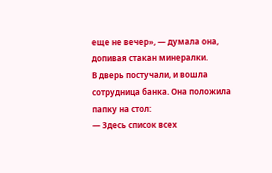еще не вечер», — думала она, допивая стакан минералки.
В дверь постучали, и вошла сотрудница банка. Она положила папку на стол:
— Здесь список всех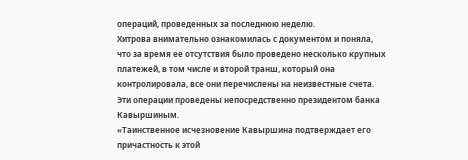операций, проведенных за последнюю неделю.
Хитрова внимательно ознакомилась с документом и поняла, что за время ее отсутствия было проведено несколько крупных платежей, в том числе и второй транш, который она контролировала, все они перечислены на неизвестные счета. Эти операции проведены непосредственно президентом банка Кавыршиным.
«Таинственное исчезновение Кавыршина подтверждает его причастность к этой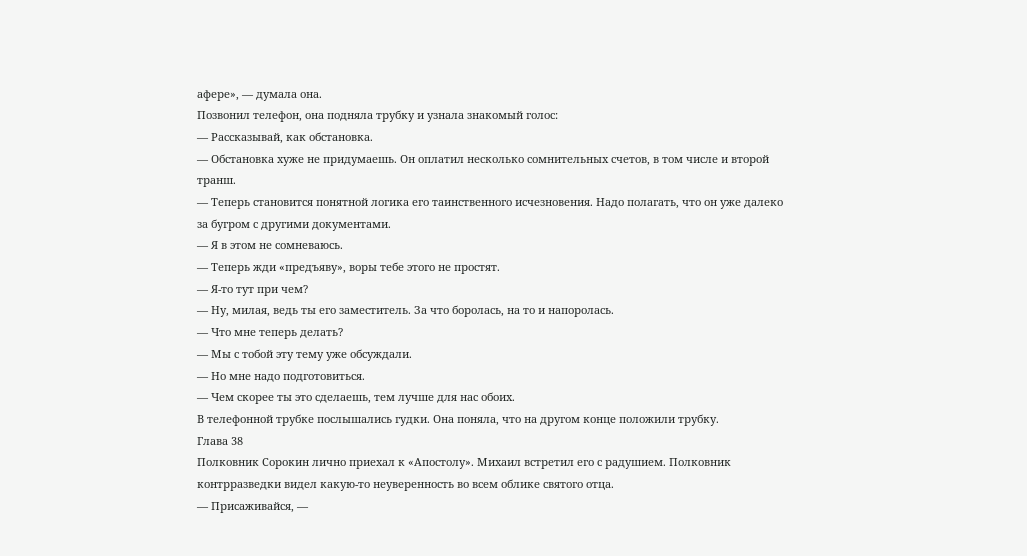афере», — думала она.
Позвонил телефон, она подняла трубку и узнала знакомый голос:
— Рассказывай, как обстановка.
— Обстановка хуже не придумаешь. Он оплатил несколько сомнительных счетов, в том числе и второй транш.
— Теперь становится понятной логика его таинственного исчезновения. Надо полагать, что он уже далеко за бугром с другими документами.
— Я в этом не сомневаюсь.
— Теперь жди «предъяву», воры тебе этого не простят.
— Я-то тут при чем?
— Ну, милая, ведь ты его заместитель. За что боролась, на то и напоролась.
— Что мне теперь делать?
— Мы с тобой эту тему уже обсуждали.
— Но мне надо подготовиться.
— Чем скорее ты это сделаешь, тем лучше для нас обоих.
В телефонной трубке послышались гудки. Она поняла, что на другом конце положили трубку.
Глава 38
Полковник Сорокин лично приехал к «Апостолу». Михаил встретил его с радушием. Полковник контрразведки видел какую-то неуверенность во всем облике святого отца.
— Присаживайся, —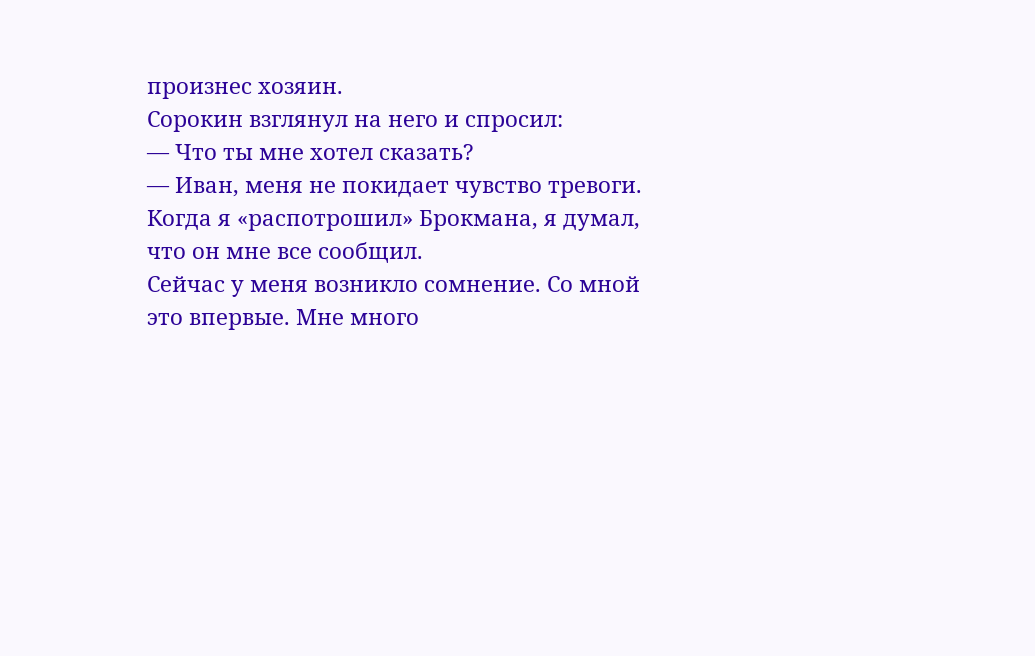произнес хозяин.
Сорокин взглянул на него и спросил:
— Что ты мне хотел сказать?
— Иван, меня не покидает чувство тревоги. Когда я «распотрошил» Брокмана, я думал, что он мне все сообщил.
Сейчас у меня возникло сомнение. Со мной это впервые. Мне много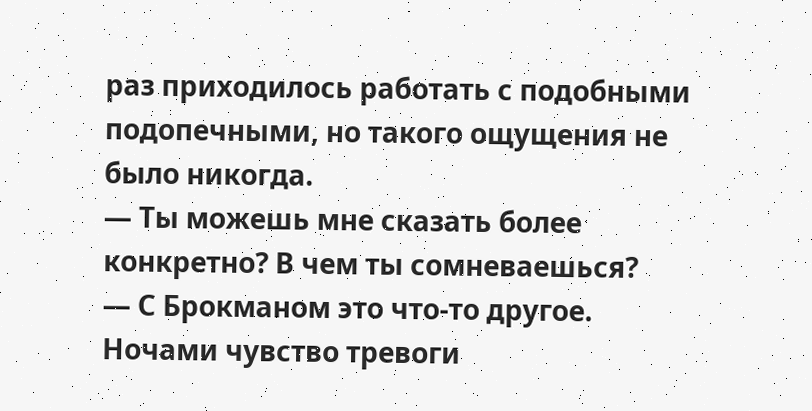раз приходилось работать с подобными подопечными, но такого ощущения не было никогда.
— Ты можешь мне сказать более конкретно? В чем ты сомневаешься?
— С Брокманом это что-то другое. Ночами чувство тревоги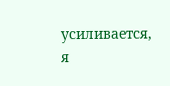усиливается, я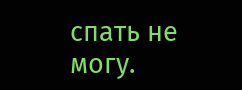спать не могу.